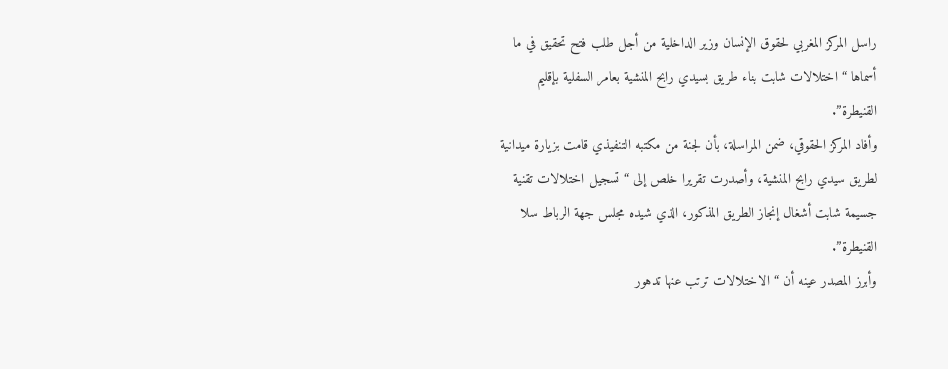راسل المركز المغربي لحقوق الإنسان وزير الداخلية من أجل طلب فتح تحقيق في ما أسماها “اختلالات شابت بناء طريق بسيدي رابح المنشية بعامر السفلية بإقليم القنيطرة”.
وأفاد المركز الحقوقي، ضمن المراسلة، بأن لجنة من مكتبه التنفيذي قامت بزيارة ميدانية لطريق سيدي رابح المنشية، وأصدرت تقريرا خلص إلى “تسجيل اختلالات تقنية جسيمة شابت أشغال إنجاز الطريق المذكور، الذي شيده مجلس جهة الرباط سلا القنيطرة”.
وأبرز المصدر عينه أن “الاختلالات ترتب عنها تدهور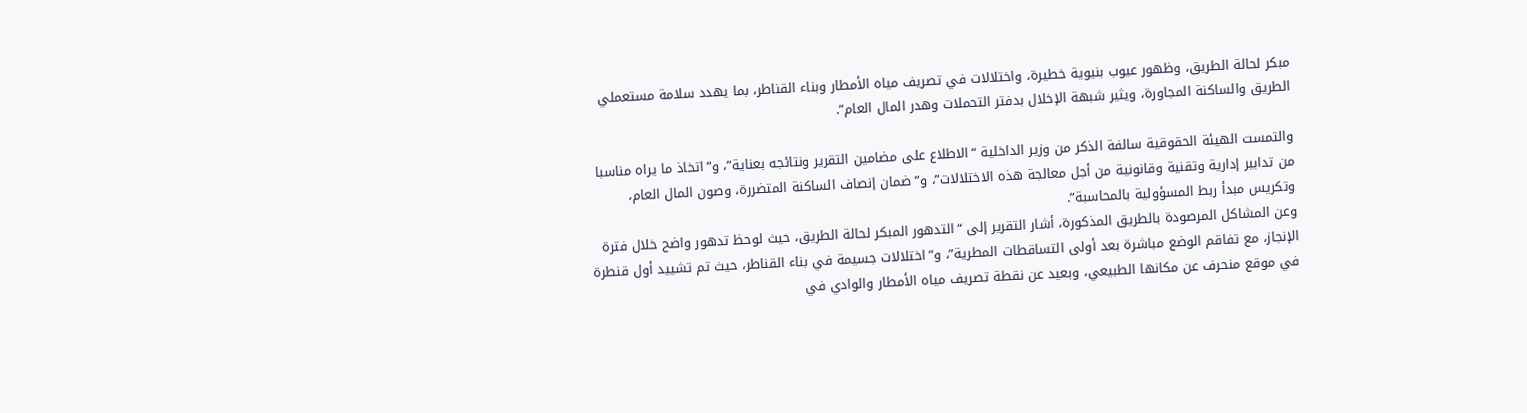مبكر لحالة الطريق، وظهور عيوب بنيوية خطيرة، واختلالات في تصريف مياه الأمطار وبناء القناطر، بما يهدد سلامة مستعملي الطريق والساكنة المجاورة، ويثير شبهة الإخلال بدفتر التحملات وهدر المال العام”.

والتمست الهيئة الحقوقية سالفة الذكر من وزير الداخلية “الاطلاع على مضامين التقرير ونتائجه بعناية”، و”اتخاذ ما يراه مناسبا من تدابير إدارية وتقنية وقانونية من أجل معالجة هذه الاختلالات”، و”ضمان إنصاف الساكنة المتضررة، وصون المال العام، وتكريس مبدأ ربط المسؤولية بالمحاسبة”.
وعن المشاكل المرصودة بالطريق المذكورة، أشار التقرير إلى “التدهور المبكر لحالة الطريق، حيث لوحظ تدهور واضح خلال فترة الإنجاز، مع تفاقم الوضع مباشرة بعد أولى التساقطات المطرية”، و”اختلالات جسيمة في بناء القناطر، حيث تم تشييد أول قنطرة في موقع منحرف عن مكانها الطبيعي، وبعيد عن نقطة تصريف مياه الأمطار والوادي في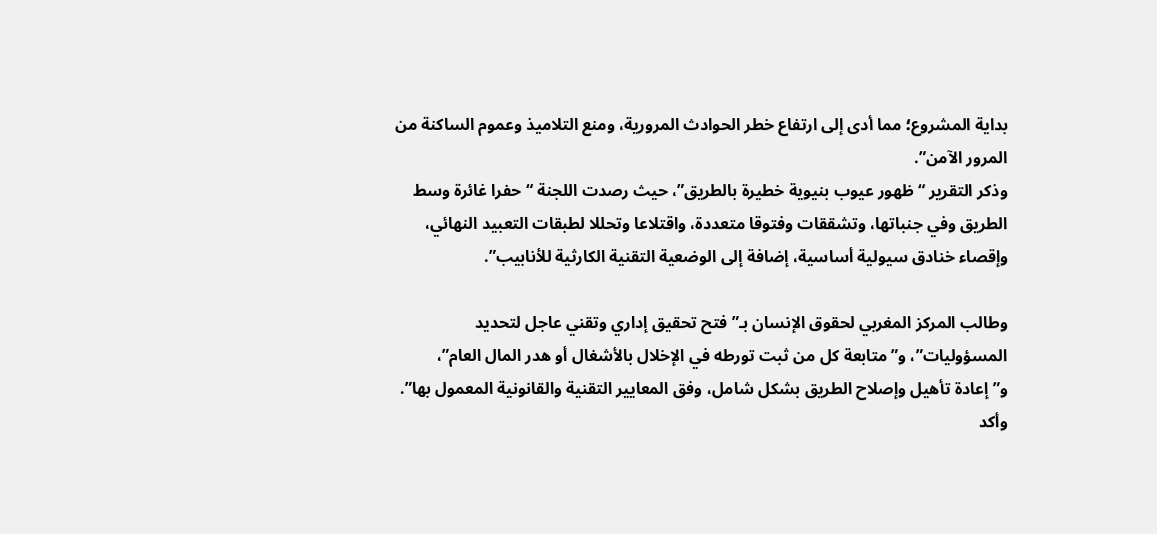بداية المشروع؛ مما أدى إلى ارتفاع خطر الحوادث المرورية، ومنع التلاميذ وعموم الساكنة من المرور الآمن”.
وذكر التقرير “ظهور عيوب بنيوية خطيرة بالطريق”، حيث رصدت اللجنة “حفرا غائرة وسط الطريق وفي جنباتها، وتشققات وفتوقا متعددة، واقتلاعا وتحللا لطبقات التعبيد النهائي، وإقصاء خنادق سيولية أساسية، إضافة إلى الوضعية التقنية الكارثية للأنابيب”.

وطالب المركز المغربي لحقوق الإنسان بـ”فتح تحقيق إداري وتقني عاجل لتحديد المسؤوليات”، و”متابعة كل من ثبت تورطه في الإخلال بالأشغال أو هدر المال العام”، و”إعادة تأهيل وإصلاح الطريق بشكل شامل، وفق المعايير التقنية والقانونية المعمول بها”.
وأكد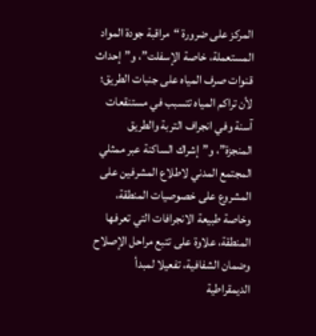المركز على ضرورة “مراقبة جودة المواد المستعملة، خاصة الإسفلت”، و”إحداث قنوات صرف المياه على جنبات الطريق؛ لأن تراكم المياه تتسبب في مستنقعات آسنة وفي انجراف التربة والطريق المنجزة”، و”إشراك الساكنة عبر ممثلي المجتمع المدني لاطلاع المشرفين على المشروع على خصوصيات المنطقة، وخاصة طبيعة الانجرافات التي تعرفها المنطقة، علاوة على تتبع مراحل الإصلاح وضمان الشفافية، تفعيلا لمبدأ الديمقراطية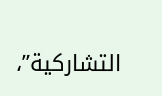التشاركية”،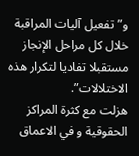و”تفعيل آليات المراقبة خلال كل مراحل الإنجاز مستقبلا تفاديا لتكرار هذه الاختلالات”.
هزلت مع كثرة المراكز الحقوقية و في الاعماق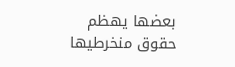بعضها يهظم حقوق منخرطيها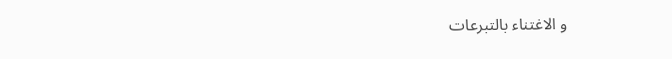و الاغتناء بالتبرعات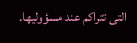التى تتراكم عند مسؤوليها.